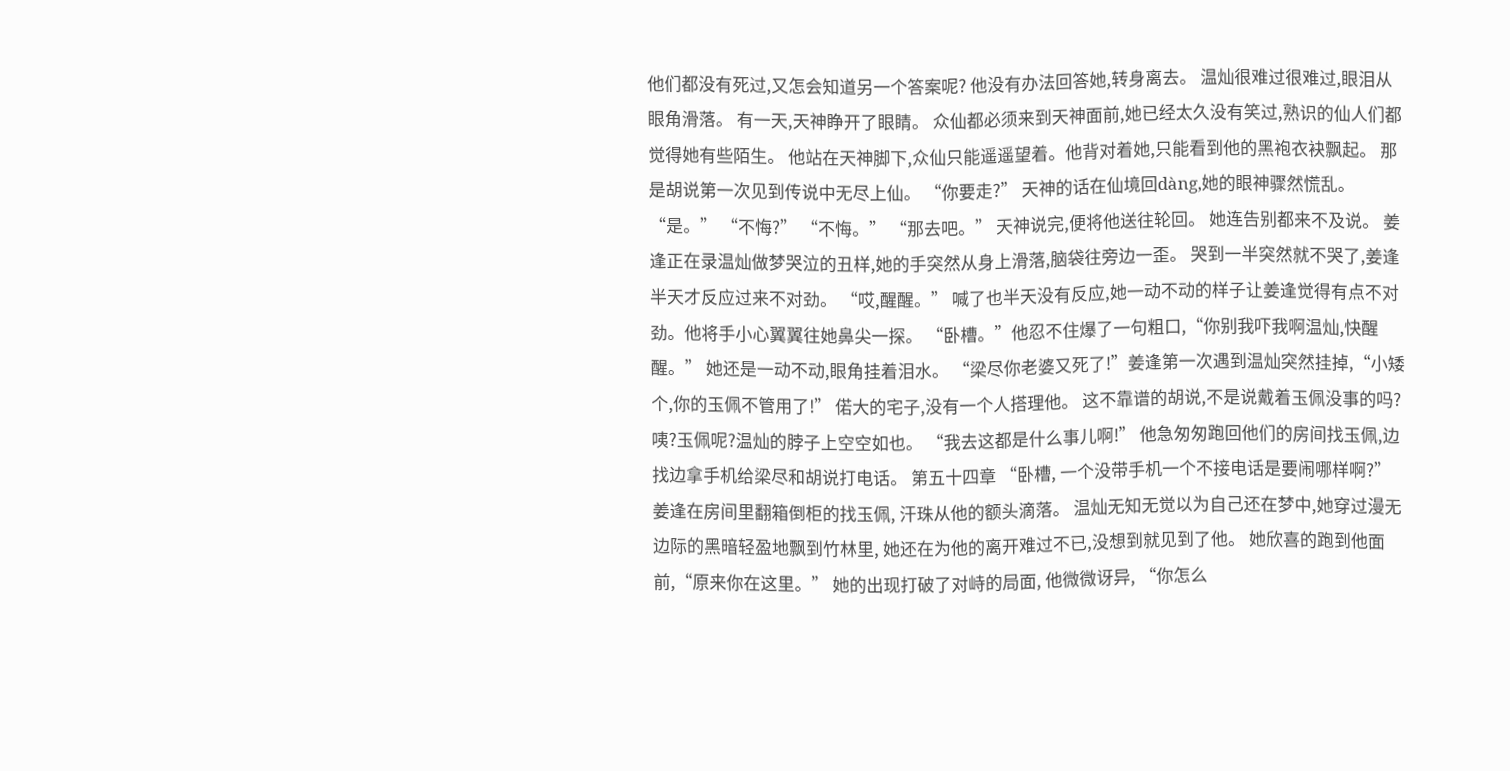他们都没有死过,又怎会知道另一个答案呢? 他没有办法回答她,转身离去。 温灿很难过很难过,眼泪从眼角滑落。 有一天,天神睁开了眼睛。 众仙都必须来到天神面前,她已经太久没有笑过,熟识的仙人们都觉得她有些陌生。 他站在天神脚下,众仙只能遥遥望着。他背对着她,只能看到他的黑袍衣袂飘起。 那是胡说第一次见到传说中无尽上仙。 “你要走?” 天神的话在仙境回dàng,她的眼神骤然慌乱。 “是。” “不悔?” “不悔。” “那去吧。” 天神说完,便将他送往轮回。 她连告别都来不及说。 姜逢正在录温灿做梦哭泣的丑样,她的手突然从身上滑落,脑袋往旁边一歪。 哭到一半突然就不哭了,姜逢半天才反应过来不对劲。 “哎,醒醒。” 喊了也半天没有反应,她一动不动的样子让姜逢觉得有点不对劲。他将手小心翼翼往她鼻尖一探。 “卧槽。”他忍不住爆了一句粗口,“你别我吓我啊温灿,快醒醒。” 她还是一动不动,眼角挂着泪水。 “梁尽你老婆又死了!”姜逢第一次遇到温灿突然挂掉,“小矮个,你的玉佩不管用了!” 偌大的宅子,没有一个人搭理他。 这不靠谱的胡说,不是说戴着玉佩没事的吗?咦?玉佩呢?温灿的脖子上空空如也。 “我去这都是什么事儿啊!” 他急匆匆跑回他们的房间找玉佩,边找边拿手机给梁尽和胡说打电话。 第五十四章 “卧槽, 一个没带手机一个不接电话是要闹哪样啊?”姜逢在房间里翻箱倒柜的找玉佩, 汗珠从他的额头滴落。 温灿无知无觉以为自己还在梦中,她穿过漫无边际的黑暗轻盈地飘到竹林里, 她还在为他的离开难过不已,没想到就见到了他。 她欣喜的跑到他面前,“原来你在这里。” 她的出现打破了对峙的局面, 他微微讶异, “你怎么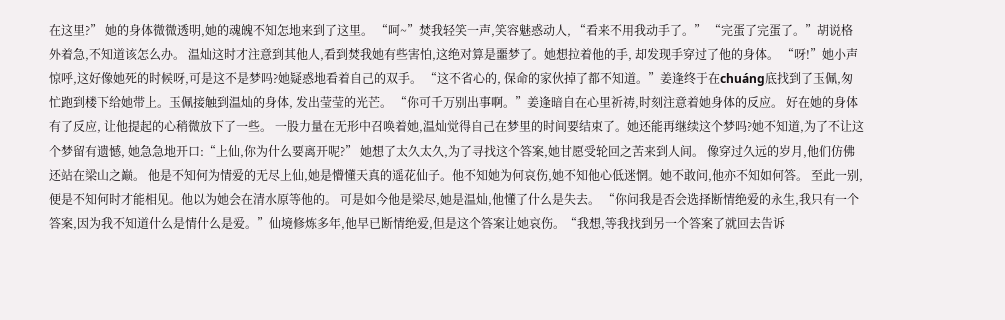在这里?” 她的身体微微透明,她的魂魄不知怎地来到了这里。 “呵~”焚我轻笑一声,笑容魅惑动人, “看来不用我动手了。” “完蛋了完蛋了。”胡说格外着急,不知道该怎么办。 温灿这时才注意到其他人,看到焚我她有些害怕,这绝对算是噩梦了。她想拉着他的手, 却发现手穿过了他的身体。 “呀!”她小声惊呼,这好像她死的时候呀,可是这不是梦吗?她疑惑地看着自己的双手。 “这不省心的, 保命的家伙掉了都不知道。”姜逢终于在chuáng底找到了玉佩,匆忙跑到楼下给她带上。玉佩接触到温灿的身体, 发出莹莹的光芒。 “你可千万别出事啊。”姜逢暗自在心里祈祷,时刻注意着她身体的反应。 好在她的身体有了反应, 让他提起的心稍微放下了一些。 一股力量在无形中召唤着她,温灿觉得自己在梦里的时间要结束了。她还能再继续这个梦吗?她不知道,为了不让这个梦留有遗憾, 她急急地开口:“上仙,你为什么要离开呢?” 她想了太久太久,为了寻找这个答案,她甘愿受轮回之苦来到人间。 像穿过久远的岁月,他们仿佛还站在梁山之巅。 他是不知何为情爱的无尽上仙,她是懵懂天真的遥花仙子。他不知她为何哀伤,她不知他心低迷惘。她不敢问,他亦不知如何答。 至此一别,便是不知何时才能相见。他以为她会在清水原等他的。 可是如今他是梁尽,她是温灿,他懂了什么是失去。 “你问我是否会选择断情绝爱的永生,我只有一个答案,因为我不知道什么是情什么是爱。”仙境修炼多年,他早已断情绝爱,但是这个答案让她哀伤。“我想,等我找到另一个答案了就回去告诉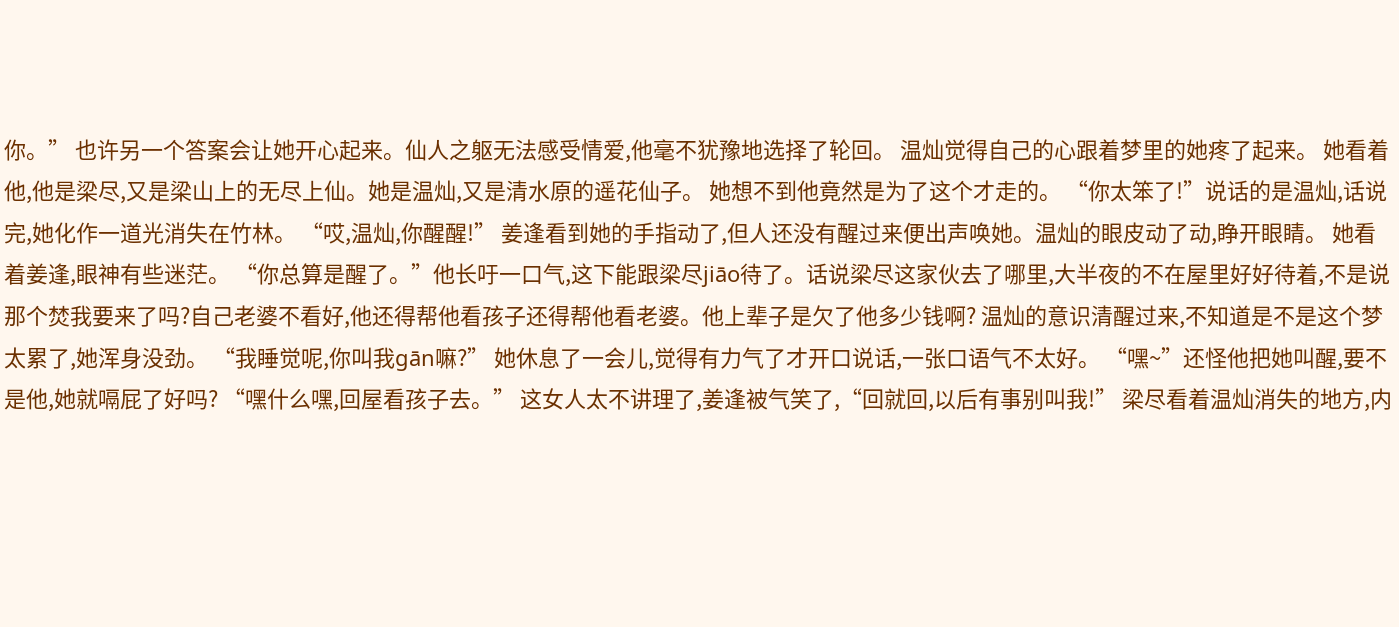你。” 也许另一个答案会让她开心起来。仙人之躯无法感受情爱,他毫不犹豫地选择了轮回。 温灿觉得自己的心跟着梦里的她疼了起来。 她看着他,他是梁尽,又是梁山上的无尽上仙。她是温灿,又是清水原的遥花仙子。 她想不到他竟然是为了这个才走的。 “你太笨了!”说话的是温灿,话说完,她化作一道光消失在竹林。 “哎,温灿,你醒醒!” 姜逢看到她的手指动了,但人还没有醒过来便出声唤她。温灿的眼皮动了动,睁开眼睛。 她看着姜逢,眼神有些迷茫。 “你总算是醒了。”他长吁一口气,这下能跟梁尽jiāo待了。话说梁尽这家伙去了哪里,大半夜的不在屋里好好待着,不是说那个焚我要来了吗?自己老婆不看好,他还得帮他看孩子还得帮他看老婆。他上辈子是欠了他多少钱啊? 温灿的意识清醒过来,不知道是不是这个梦太累了,她浑身没劲。 “我睡觉呢,你叫我gān嘛?” 她休息了一会儿,觉得有力气了才开口说话,一张口语气不太好。 “嘿~”还怪他把她叫醒,要不是他,她就嗝屁了好吗? “嘿什么嘿,回屋看孩子去。” 这女人太不讲理了,姜逢被气笑了,“回就回,以后有事别叫我!” 梁尽看着温灿消失的地方,内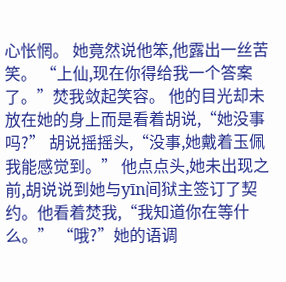心怅惘。 她竟然说他笨,他露出一丝苦笑。 “上仙,现在你得给我一个答案了。”焚我敛起笑容。 他的目光却未放在她的身上而是看着胡说,“她没事吗?” 胡说摇摇头,“没事,她戴着玉佩我能感觉到。” 他点点头,她未出现之前,胡说说到她与yīn间狱主签订了契约。他看着焚我,“我知道你在等什么。” “哦?”她的语调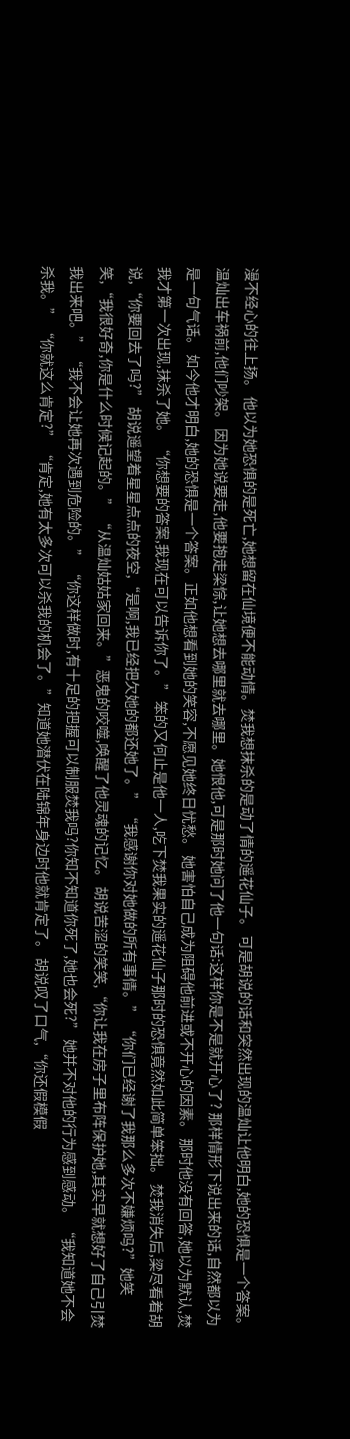漫不经心的往上扬。 他以为她恐惧的是死亡,她想留在仙境便不能动情。焚我想抹杀的是动了情的遥花仙子。 可是胡说的话和突然出现的温灿让他明白,她的恐惧是一个答案。 温灿出车祸前,他们吵架。 因为她说要走,他要抱走梁悰,让她想去哪里就去哪里。她恨他,可是那时她问了他一句话:这样你是不是就开心了? 那样情形下说出来的话,自然都以为是一句气话。 如今他才明白,她的恐惧是一个答案。正如他想看到她的笑容,不愿见她终日忧愁。 她害怕自己成为阻碍他前进或不开心的因素。 那时他没有回答,她以为默认,焚我才第一次出现,抹杀了她。 “你想要的答案,我现在可以告诉你了。” 笨的又何止是他一人,吃下焚我果实的遥花仙子那时的恐惧竟然如此简单笨拙。 焚我消失后,梁尽看着胡说,“你要回去了吗?” 胡说遥望着星星点点的夜空,“是啊,我已经把欠她的都还她了。” “我感谢你对她做的所有事情。” “你们已经谢了我那么多次不嫌烦吗?”她笑笑,“我很好奇,你是什么时候记起的。” “从温灿姑姑家回来。”恶鬼的咬噬,唤醒了他灵魂的记忆。 胡说苦涩的笑笑,“你让我在房子里布阵保护她,其实早就想好了自己引焚我出来吧。” “我不会让她再次遇到危险的。” “你这样做时,有十足的把握可以制服焚我吗?你知不知道你死了,她也会死?” 她并不对他的行为感到感动。 “我知道她不会杀我。” “你就这么肯定?” “肯定,她有太多次可以杀我的机会了。”知道她潜伏在陆锦年身边时他就肯定了。 胡说叹了口气,“你还假模假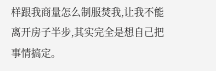样跟我商量怎么制服焚我,让我不能离开房子半步,其实完全是想自己把事情搞定。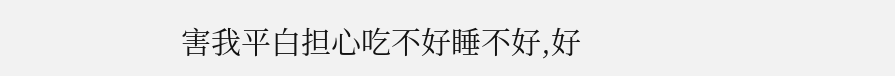害我平白担心吃不好睡不好,好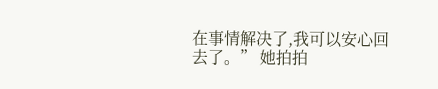在事情解决了,我可以安心回去了。” 她拍拍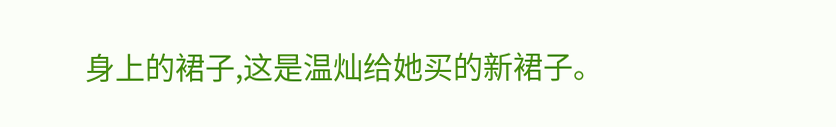身上的裙子,这是温灿给她买的新裙子。